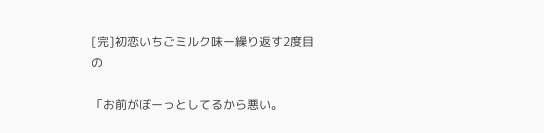[完]初恋いちごミルク味ー繰り返す2度目の

「お前がぼーっとしてるから悪い。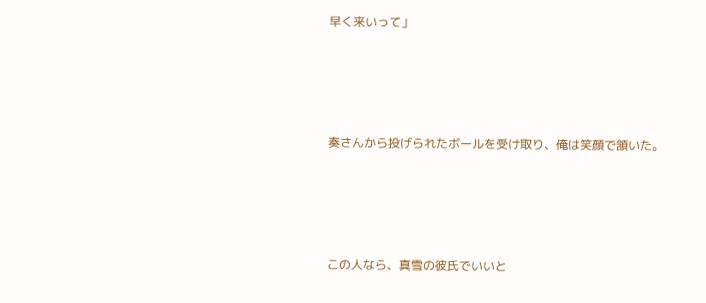早く来いって」






奏さんから投げられたボールを受け取り、俺は笑顔で頷いた。






この人なら、真雪の彼氏でいいと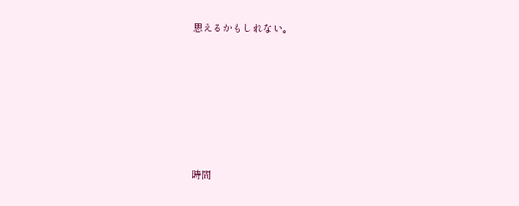思えるかもしれない。






時間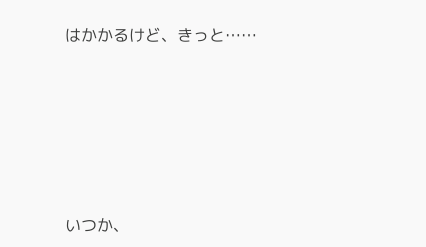はかかるけど、きっと……






いつか、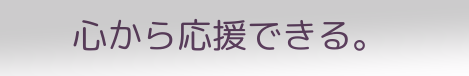心から応援できる。